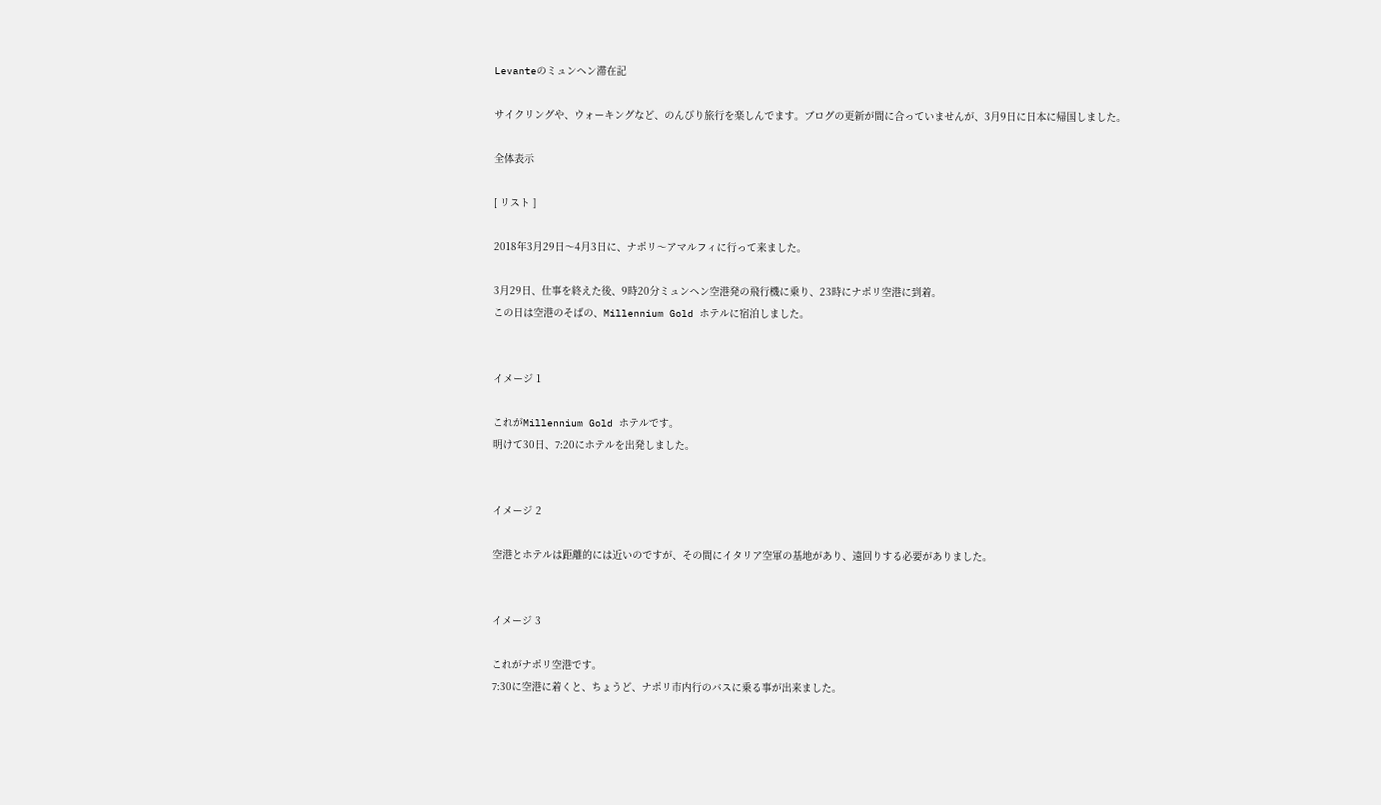Levanteのミュンヘン滞在記

サイクリングや、ウォーキングなど、のんびり旅行を楽しんでます。ブログの更新が間に合っていませんが、3月9日に日本に帰国しました。

全体表示

[ リスト ]

2018年3月29日〜4月3日に、ナポリ〜アマルフィに行って来ました。

3月29日、仕事を終えた後、9時20分ミュンヘン空港発の飛行機に乗り、23時にナポリ空港に到着。
この日は空港のそばの、Millennium Gold ホテルに宿泊しました。


イメージ 1

これがMillennium Gold ホテルです。
明けて30日、7:20にホテルを出発しました。


イメージ 2

空港とホテルは距離的には近いのですが、その間にイタリア空軍の基地があり、遠回りする必要がありました。


イメージ 3

これがナポリ空港です。
7:30に空港に着くと、ちょうど、ナポリ市内行のバスに乗る事が出来ました。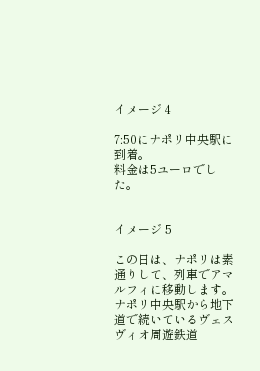イメージ 4

7:50にナポリ中央駅に到着。
料金は5ユーロでした。


イメージ 5

この日は、ナポリは素通りして、列車でアマルフィに移動します。
ナポリ中央駅から地下道で続いているヴェスヴィオ周遊鉄道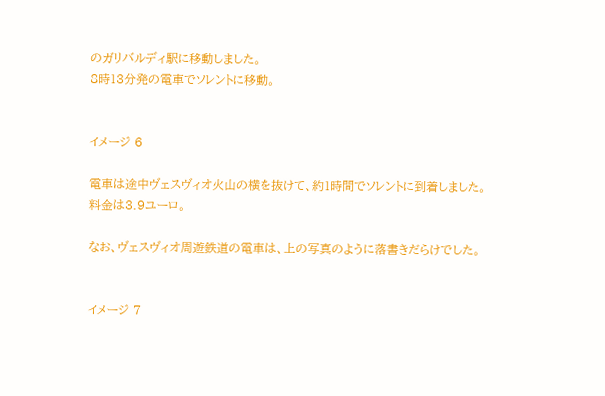のガリバルディ駅に移動しました。
8時13分発の電車でソレントに移動。


イメージ 6

電車は途中ヴェスヴィオ火山の横を抜けて、約1時間でソレントに到着しました。
料金は3.9ユーロ。

なお、ヴェスヴィオ周遊鉄道の電車は、上の写真のように落書きだらけでした。


イメージ 7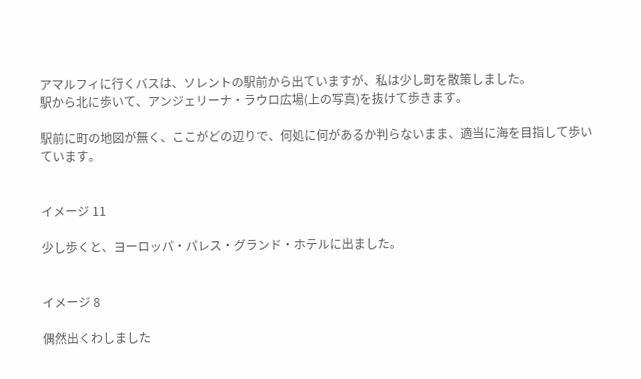アマルフィに行くバスは、ソレントの駅前から出ていますが、私は少し町を散策しました。
駅から北に歩いて、アンジェリーナ・ラウロ広場(上の写真)を抜けて歩きます。

駅前に町の地図が無く、ここがどの辺りで、何処に何があるか判らないまま、適当に海を目指して歩いています。


イメージ 11

少し歩くと、ヨーロッパ・パレス・グランド・ホテルに出ました。


イメージ 8

偶然出くわしました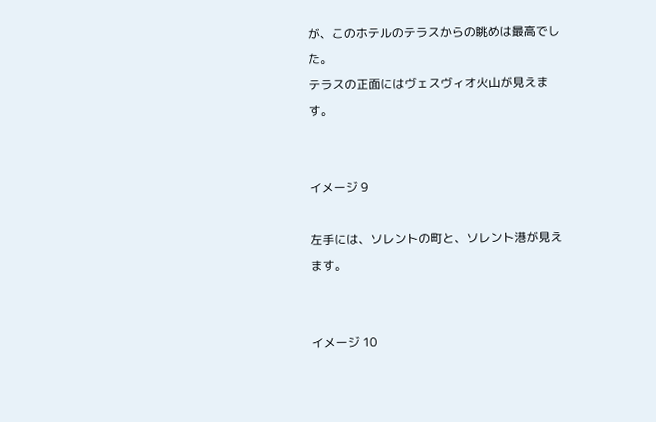が、このホテルのテラスからの眺めは最高でした。
テラスの正面にはヴェスヴィオ火山が見えます。


イメージ 9

左手には、ソレントの町と、ソレント港が見えます。


イメージ 10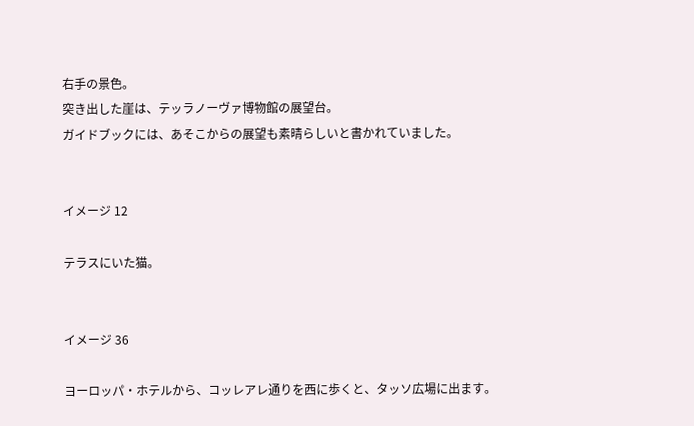右手の景色。
突き出した崖は、テッラノーヴァ博物館の展望台。
ガイドブックには、あそこからの展望も素晴らしいと書かれていました。


イメージ 12

テラスにいた猫。


イメージ 36

ヨーロッパ・ホテルから、コッレアレ通りを西に歩くと、タッソ広場に出ます。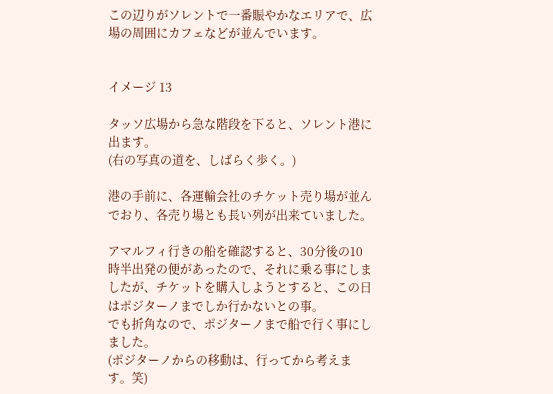この辺りがソレントで一番賑やかなエリアで、広場の周囲にカフェなどが並んでいます。


イメージ 13

タッソ広場から急な階段を下ると、ソレント港に出ます。
(右の写真の道を、しばらく歩く。)

港の手前に、各運輸会社のチケット売り場が並んでおり、各売り場とも長い列が出来ていました。

アマルフィ行きの船を確認すると、30分後の10時半出発の便があったので、それに乗る事にしましたが、チケットを購入しようとすると、この日はポジターノまでしか行かないとの事。
でも折角なので、ポジターノまで船で行く事にしました。
(ポジターノからの移動は、行ってから考えます。笑)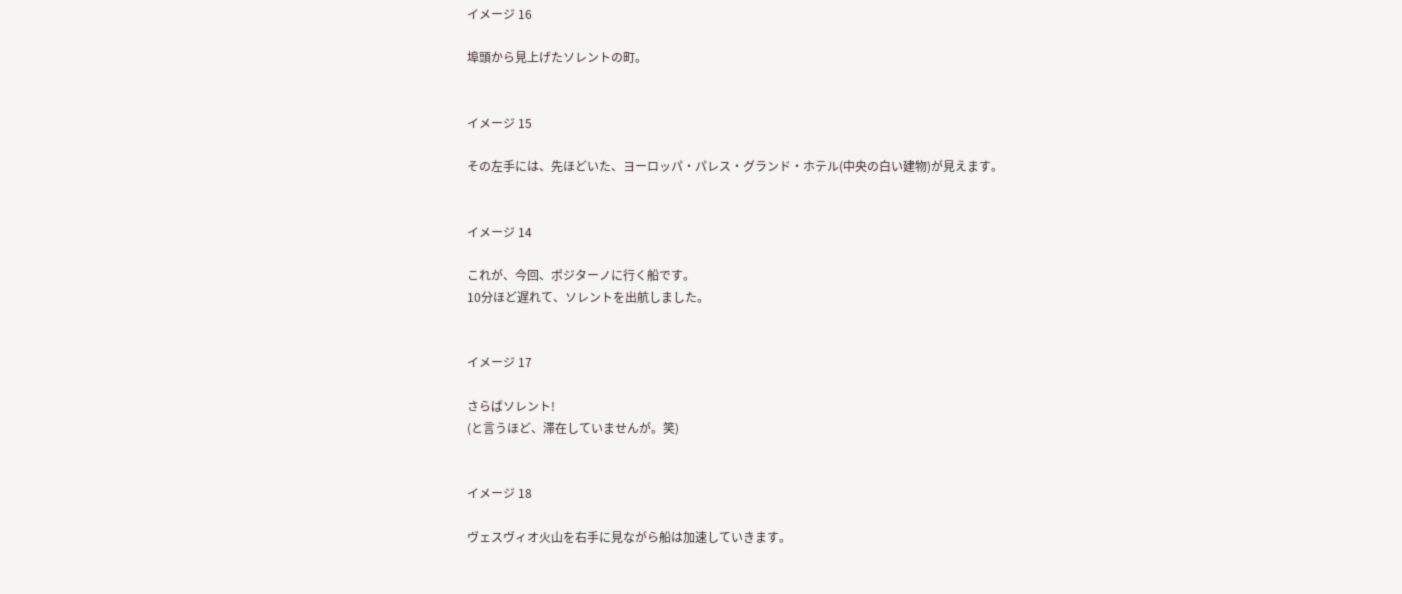イメージ 16

埠頭から見上げたソレントの町。


イメージ 15

その左手には、先ほどいた、ヨーロッパ・パレス・グランド・ホテル(中央の白い建物)が見えます。


イメージ 14

これが、今回、ポジターノに行く船です。
10分ほど遅れて、ソレントを出航しました。


イメージ 17

さらばソレント!
(と言うほど、滞在していませんが。笑)


イメージ 18

ヴェスヴィオ火山を右手に見ながら船は加速していきます。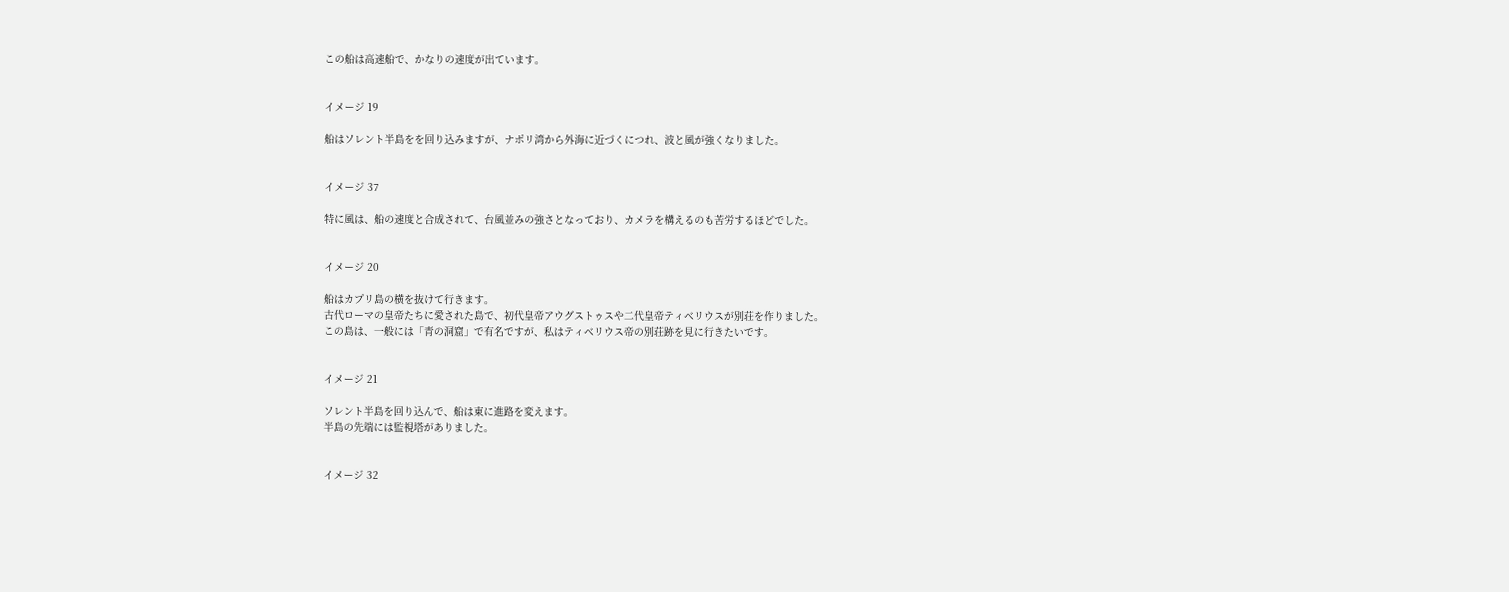この船は高速船で、かなりの速度が出ています。


イメージ 19

船はソレント半島をを回り込みますが、ナポリ湾から外海に近づくにつれ、波と風が強くなりました。


イメージ 37

特に風は、船の速度と合成されて、台風並みの強さとなっており、カメラを構えるのも苦労するほどでした。


イメージ 20

船はカプリ島の横を抜けて行きます。
古代ローマの皇帝たちに愛された島で、初代皇帝アウグストゥスや二代皇帝ティベリウスが別荘を作りました。
この島は、一般には「青の洞窟」で有名ですが、私はティベリウス帝の別荘跡を見に行きたいです。


イメージ 21

ソレント半島を回り込んで、船は東に進路を変えます。
半島の先端には監視塔がありました。


イメージ 32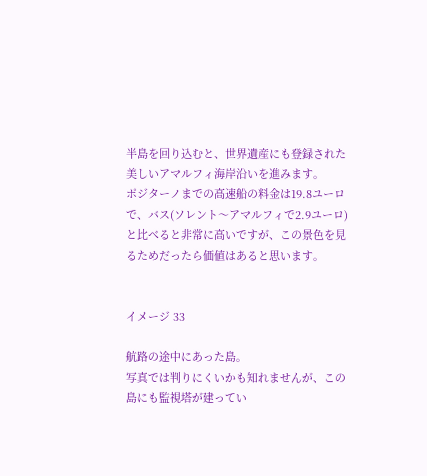半島を回り込むと、世界遺産にも登録された美しいアマルフィ海岸沿いを進みます。
ポジターノまでの高速船の料金は19.8ユーロで、バス(ソレント〜アマルフィで2.9ユーロ)と比べると非常に高いですが、この景色を見るためだったら価値はあると思います。


イメージ 33

航路の途中にあった島。
写真では判りにくいかも知れませんが、この島にも監視塔が建ってい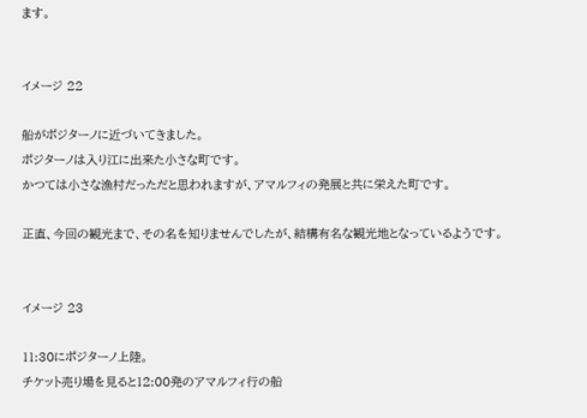ます。


イメージ 22

船がポジターノに近づいてきました。
ポジターノは入り江に出来た小さな町です。
かつては小さな漁村だっただと思われますが、アマルフィの発展と共に栄えた町です。

正直、今回の観光まで、その名を知りませんでしたが、結構有名な観光地となっているようです。


イメージ 23

11:30にポジターノ上陸。
チケット売り場を見ると12:00発のアマルフィ行の船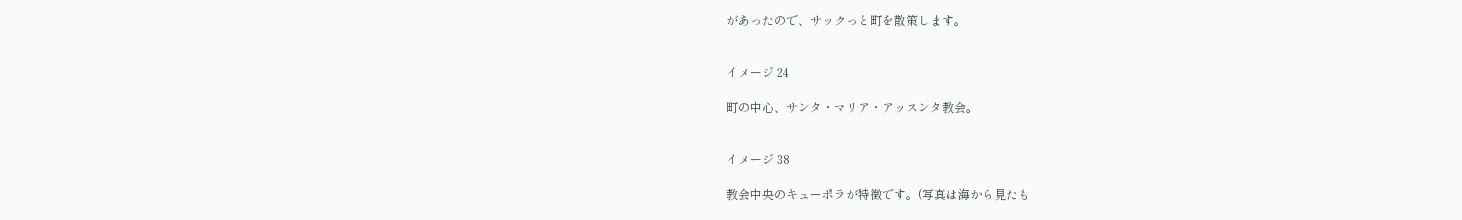があったので、サックっと町を散策します。


イメージ 24

町の中心、サンタ・マリア・アッスンタ教会。


イメージ 38

教会中央のキューポラが特徴です。(写真は海から見たも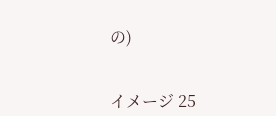の)


イメージ 25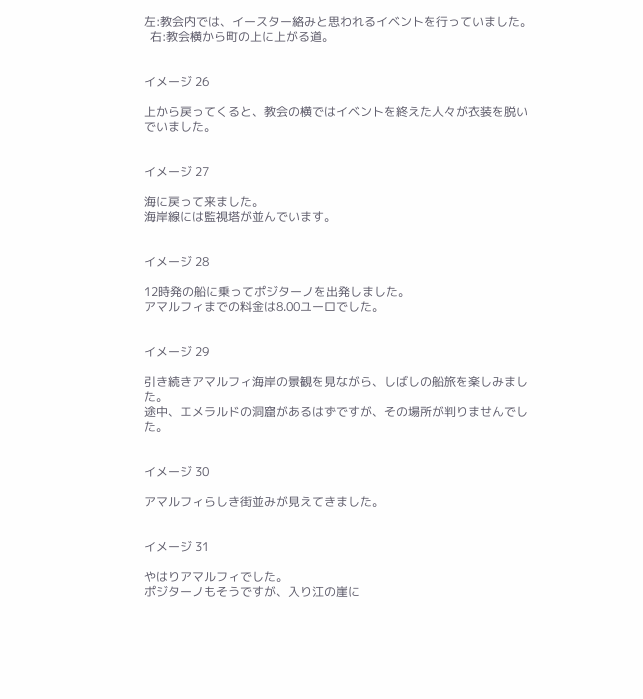左:教会内では、イースター絡みと思われるイベントを行っていました。
  右:教会横から町の上に上がる道。


イメージ 26

上から戻ってくると、教会の横ではイベントを終えた人々が衣装を脱いでいました。


イメージ 27

海に戻って来ました。
海岸線には監視塔が並んでいます。


イメージ 28

12時発の船に乗ってポジターノを出発しました。
アマルフィまでの料金は8.00ユーロでした。


イメージ 29

引き続きアマルフィ海岸の景観を見ながら、しばしの船旅を楽しみました。
途中、エメラルドの洞窟があるはずですが、その場所が判りませんでした。


イメージ 30

アマルフィらしき街並みが見えてきました。


イメージ 31

やはりアマルフィでした。
ポジターノもそうですが、入り江の崖に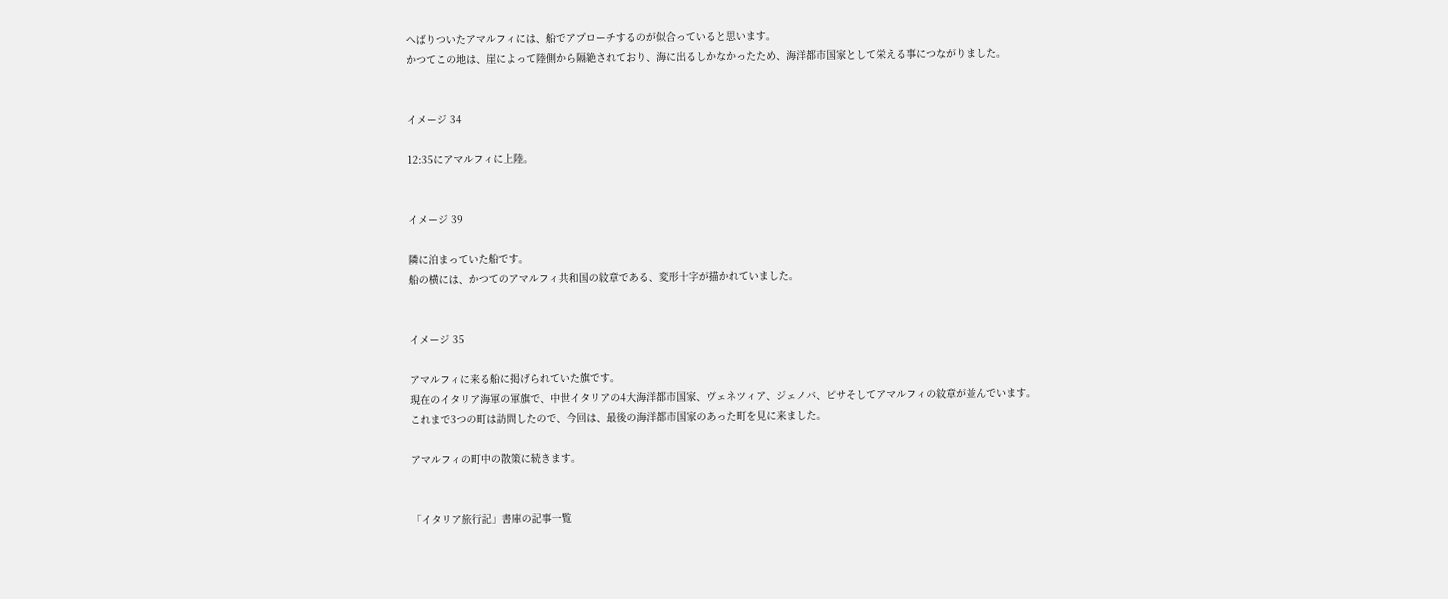へばりついたアマルフィには、船でアプローチするのが似合っていると思います。
かつてこの地は、崖によって陸側から隔絶されており、海に出るしかなかったため、海洋都市国家として栄える事につながりました。


イメージ 34

12:35にアマルフィに上陸。


イメージ 39

隣に泊まっていた船です。
船の横には、かつてのアマルフィ共和国の紋章である、変形十字が描かれていました。


イメージ 35

アマルフィに来る船に掲げられていた旗です。
現在のイタリア海軍の軍旗で、中世イタリアの4大海洋都市国家、ヴェネツィア、ジェノバ、ピサそしてアマルフィの紋章が並んでいます。
これまで3つの町は訪問したので、今回は、最後の海洋都市国家のあった町を見に来ました。

アマルフィの町中の散策に続きます。


「イタリア旅行記」書庫の記事一覧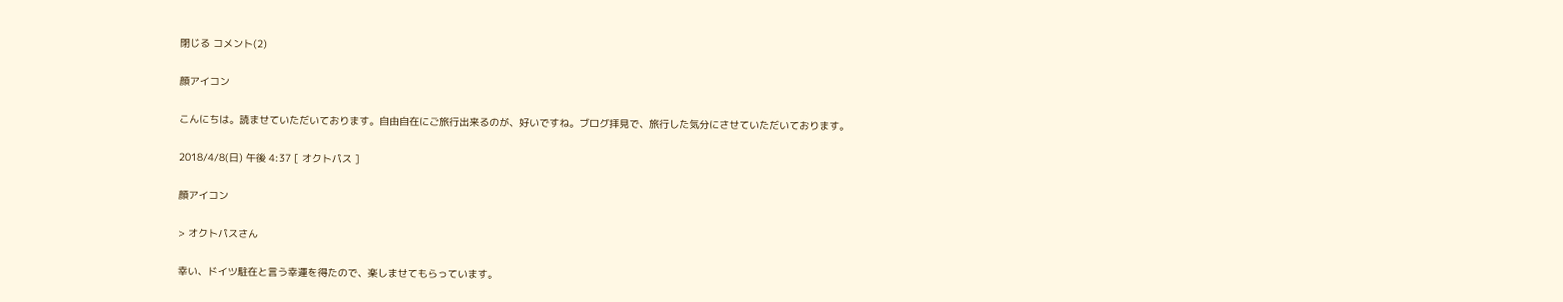閉じる コメント(2)

顔アイコン

こんにちは。読ませていただいております。自由自在にご旅行出来るのが、好いですね。ブログ拝見で、旅行した気分にさせていただいております。

2018/4/8(日) 午後 4:37 [ オクトパス ]

顔アイコン

> オクトパスさん

幸い、ドイツ駐在と言う幸運を得たので、楽しませてもらっています。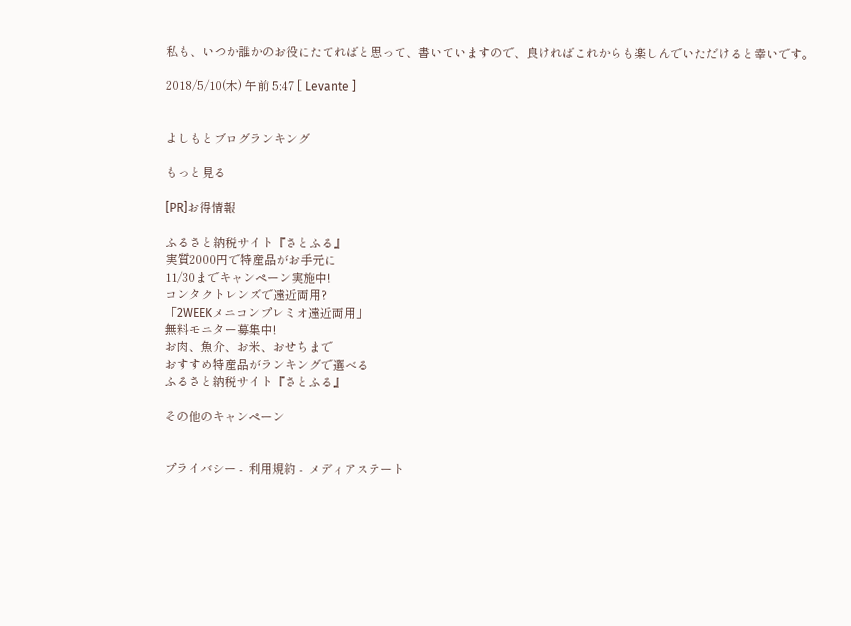私も、いつか誰かのお役にたてればと思って、書いていますので、良ければこれからも楽しんでいただけると幸いです。

2018/5/10(木) 午前 5:47 [ Levante ]


よしもとブログランキング

もっと見る

[PR]お得情報

ふるさと納税サイト『さとふる』
実質2000円で特産品がお手元に
11/30までキャンペーン実施中!
コンタクトレンズで遠近両用?
「2WEEKメニコンプレミオ遠近両用」
無料モニター募集中!
お肉、魚介、お米、おせちまで
おすすめ特産品がランキングで選べる
ふるさと納税サイト『さとふる』

その他のキャンペーン


プライバシー -  利用規約 -  メディアステート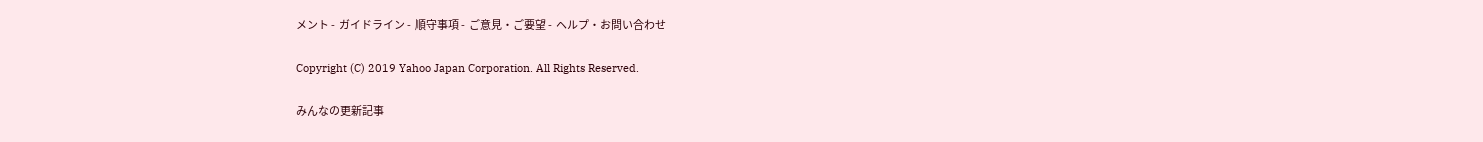メント -  ガイドライン -  順守事項 -  ご意見・ご要望 -  ヘルプ・お問い合わせ

Copyright (C) 2019 Yahoo Japan Corporation. All Rights Reserved.

みんなの更新記事